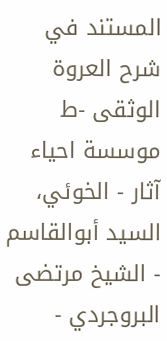المستند في شرح العروة الوثقى -ط موسسة احياء آثار - الخوئي، السيد أبوالقاسم - الشيخ مرتضى البروجردي -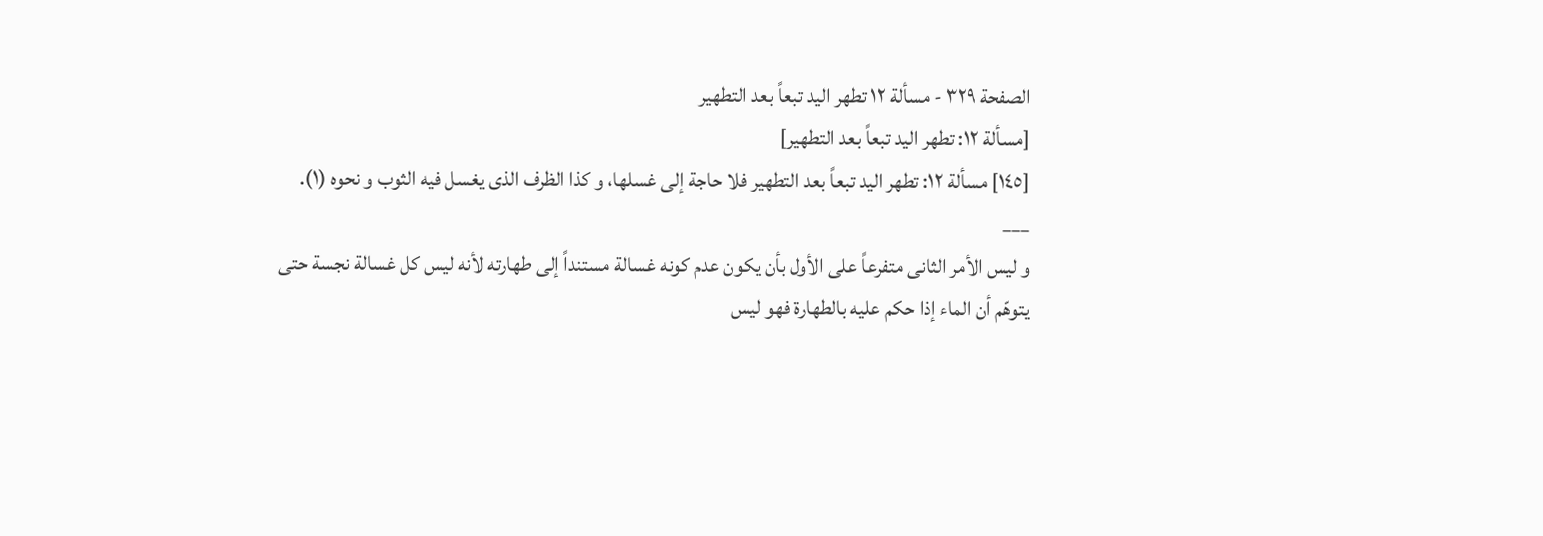الصفحة ٣٢٩ - مسألة ١٢ تطهر الید تبعاً بعد التطهیر
[مسألة ١٢: تطهر الید تبعاً بعد التطهیر]
[١٤٥] مسألة ١٢: تطهر الید تبعاً بعد التطهیر فلا حاجة إلی غسلها، و کذا الظرف الذی یغسل فیه الثوب و نحوه (١).
___
و لیس الأمر الثانی متفرعاً علی الأول بأن یکون عدم کونه غسالة مستنداً إلی طهارته لأنه لیس کل غسالة نجسة حتی یتوهّم أن الماء إذا حکم علیه بالطهارة فهو لیس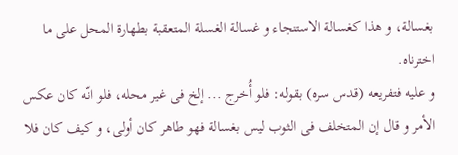بغسالة، و هذا کغسالة الاستنجاء و غسالة الغسلة المتعقبة بطهارة المحل علی ما اخترناه.
و علیه فتفریعه (قدس سره) بقوله: فلو أُخرج ... إلخ فی غیر محله، فلو انّه کان عکس الأمر و قال إن المتخلف فی الثوب لیس بغسالة فهو طاهر کان أولی، و کیف کان فلا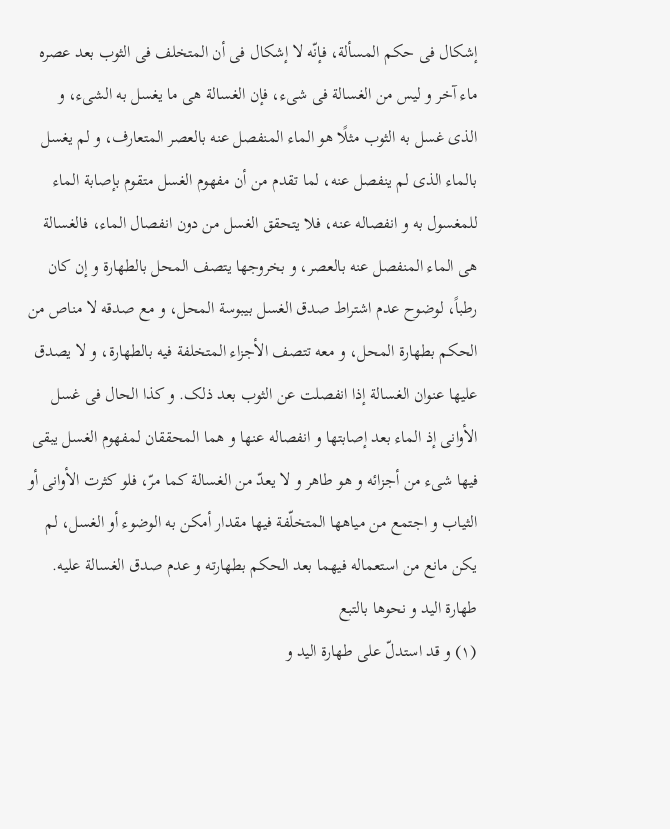إشکال فی حکم المسألة، فإنّه لا إشکال فی أن المتخلف فی الثوب بعد عصره ماء آخر و لیس من الغسالة فی شیء، فإن الغسالة هی ما یغسل به الشیء، و الذی غسل به الثوب مثلًا هو الماء المنفصل عنه بالعصر المتعارف، و لم یغسل بالماء الذی لم ینفصل عنه، لما تقدم من أن مفهوم الغسل متقوم بإصابة الماء للمغسول به و انفصاله عنه، فلا یتحقق الغسل من دون انفصال الماء، فالغسالة هی الماء المنفصل عنه بالعصر، و بخروجها یتصف المحل بالطهارة و إن کان رطباً، لوضوح عدم اشتراط صدق الغسل بیبوسة المحل، و مع صدقه لا مناص من الحکم بطهارة المحل، و معه تتصف الأجزاء المتخلفة فیه بالطهارة، و لا یصدق علیها عنوان الغسالة إذا انفصلت عن الثوب بعد ذلک. و کذا الحال فی غسل الأوانی إذ الماء بعد إصابتها و انفصاله عنها و هما المحققان لمفهوم الغسل یبقی فیها شیء من أجزائه و هو طاهر و لا یعدّ من الغسالة کما مرّ، فلو کثرت الأوانی أو الثیاب و اجتمع من میاهها المتخلّفة فیها مقدار أمکن به الوضوء أو الغسل، لم یکن مانع من استعماله فیهما بعد الحکم بطهارته و عدم صدق الغسالة علیه.
طهارة الید و نحوها بالتبع
(١) و قد استدلّ علی طهارة الید و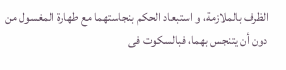الظرف بالملازمة، و استبعاد الحکم بنجاستهما مع طهارة المغسول من دون أن یتنجس بهما، فبالسکوت فی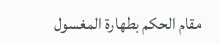مقام الحکم بطهارة المغسول